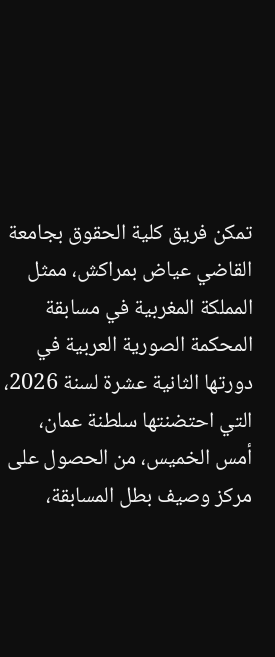تمكن فريق كلية الحقوق بجامعة القاضي عياض بمراكش، ممثل المملكة المغربية في مسابقة المحكمة الصورية العربية في دورتها الثانية عشرة لسنة 2026، التي احتضنتها سلطنة عمان، أمس الخميس، من الحصول على مركز وصيف بطل المسابقة،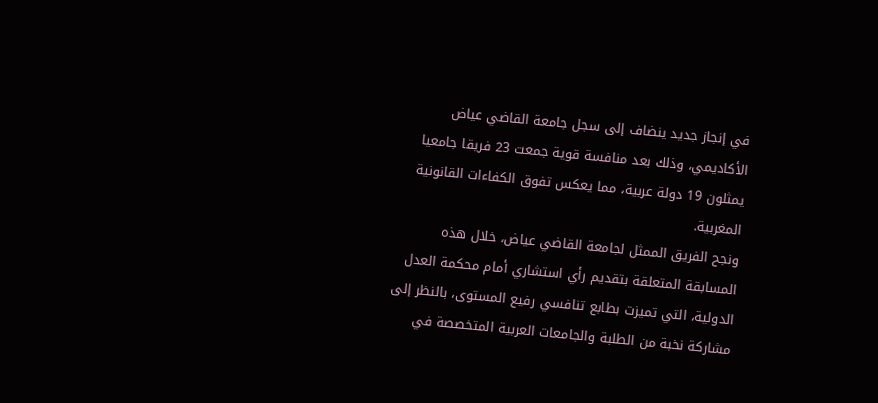في إنجاز جديد ينضاف إلى سجل جامعة القاضي عياض الأكاديمي، وذلك بعد منافسة قوية جمعت 23 فريقا جامعيا يمثلون 19 دولة عربية، مما يعكس تفوق الكفاءات القانونية المغربية.
ونجح الفريق الممثل لجامعة القاضي عياض، خلال هذه المسابقة المتعلقة بتقديم رأي استشاري أمام محكمة العدل الدولية، التي تميزت بطابع تنافسي رفيع المستوى، بالنظر إلى مشاركة نخبة من الطلبة والجامعات العربية المتخصصة في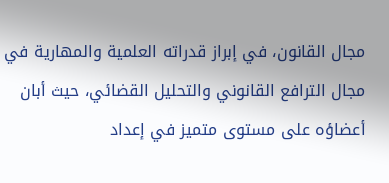مجال القانون، في إبراز قدراته العلمية والمهارية في مجال الترافع القانوني والتحليل القضائي، حيث أبان أعضاؤه على مستوى متميز في إعداد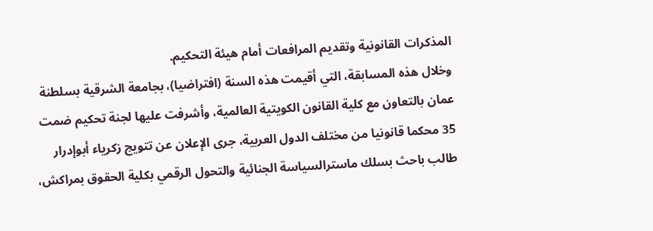المذكرات القانونية وتقديم المرافعات أمام هيئة التحكيم.
وخلال هذه المسابقة، التي أقيمت هذه السنة (افتراضيا)، بجامعة الشرقية بسلطنة عمان بالتعاون مع كلية القانون الكويتية العالمية، وأشرفت عليها لجنة تحكيم ضمت 35 محكما قانونيا من مختلف الدول العربية، جرى الإعلان عن تتويج زكرياء أبوإدرار طالب باحث بسلك ماسترالسياسة الجنائية والتحول الرقمي بكلية الحقوق بمراكش،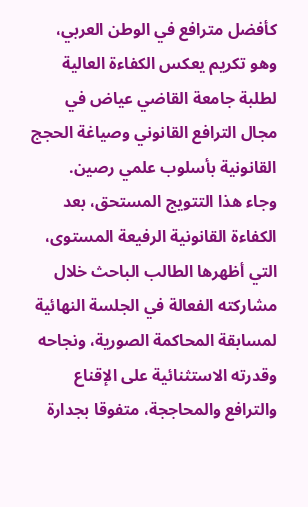كأفضل مترافع في الوطن العربي، وهو تكريم يعكس الكفاءة العالية لطلبة جامعة القاضي عياض في مجال الترافع القانوني وصياغة الحجج القانونية بأسلوب علمي رصين.
وجاء هذا التتويج المستحق، بعد الكفاءة القانونية الرفيعة المستوى، التي أظهرها الطالب الباحث خلال مشاركته الفعالة في الجلسة النهائية لمسابقة المحاكمة الصورية، ونجاحه وقدرته الاستثنائية على الإقناع والترافع والمحاججة، متفوقا بجدارة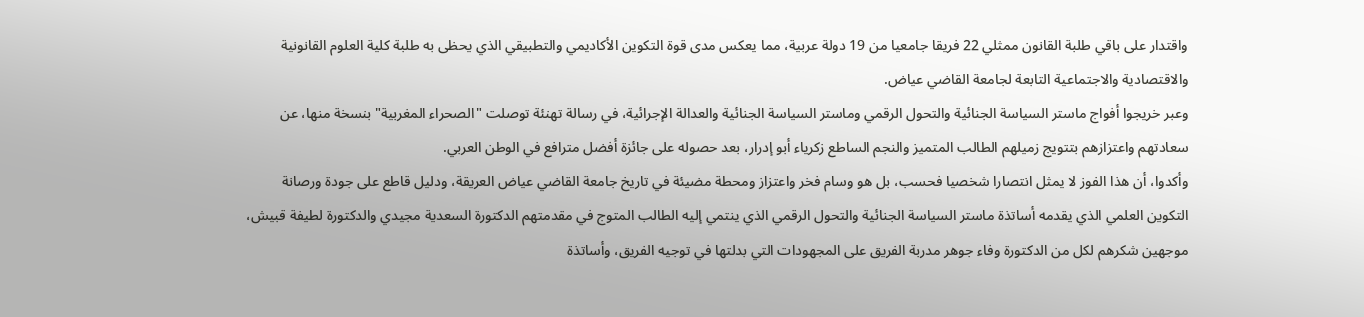واقتدار على باقي طلبة القانون ممثلي 22 فريقا جامعيا من 19 دولة عربية، مما يعكس مدى قوة التكوين الأكاديمي والتطبيقي الذي يحظى به طلبة كلية العلوم القانونية والاقتصادية والاجتماعية التابعة لجامعة القاضي عياض.
وعبر خريجوا أفواج ماستر السياسة الجنائية والتحول الرقمي وماستر السياسة الجنائية والعدالة الإجرائية، في رسالة تهنئة توصلت "الصحراء المغربية" بنسخة منها، عن سعادتهم واعتزازهم بتتويج زميلهم الطالب المتميز والنجم الساطع زكرياء أبو إدرار، بعد حصوله على جائزة أفضل مترافع في الوطن العربي.
وأكدوا، أن هذا الفوز لا يمثل انتصارا شخصيا فحسب، بل هو وسام فخر واعتزاز ومحطة مضيئة في تاريخ جامعة القاضي عياض العريقة، ودليل قاطع على جودة ورصانة التكوين العلمي الذي يقدمه أساتذة ماستر السياسة الجنائية والتحول الرقمي الذي ينتمي إليه الطالب المتوج في مقدمتهم الدكتورة السعدية مجيدي والدكتورة لطيفة قبيش، موجهين شكرهم لكل من الدكتورة وفاء جوهر مدربة الفريق على المجهودات التي بدلتها في توجيه الفريق، وأساتذة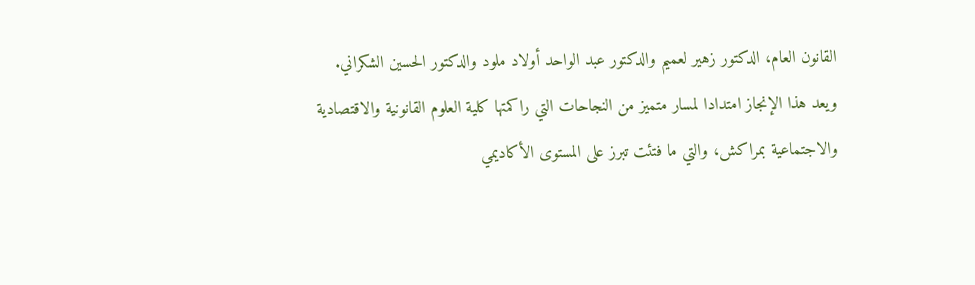القانون العام، الدكتور زهير لعميم والدكتور عبد الواحد أولاد ملود والدكتور الحسين الشكراني.
ويعد هذا الإنجاز امتدادا لمسار متميز من النجاحات التي راكمتها كلية العلوم القانونية والاقتصادية والاجتماعية بمراكش، والتي ما فتئت تبرز على المستوى الأكاديمي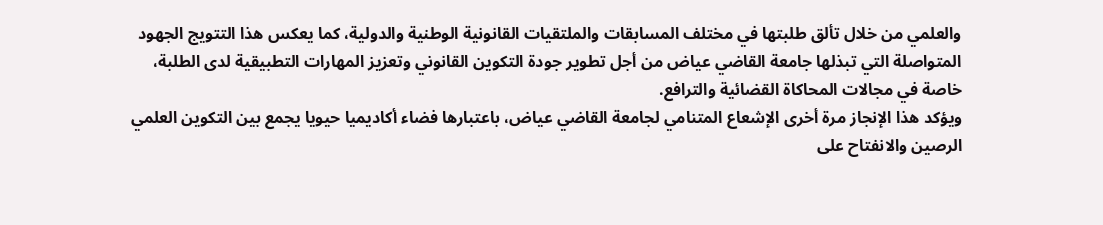والعلمي من خلال تألق طلبتها في مختلف المسابقات والملتقيات القانونية الوطنية والدولية، كما يعكس هذا التتويج الجهود المتواصلة التي تبذلها جامعة القاضي عياض من أجل تطوير جودة التكوين القانوني وتعزيز المهارات التطبيقية لدى الطلبة، خاصة في مجالات المحاكاة القضائية والترافع.
ويؤكد هذا الإنجاز مرة أخرى الإشعاع المتنامي لجامعة القاضي عياض، باعتبارها فضاء أكاديميا حيويا يجمع بين التكوين العلمي الرصين والانفتاح على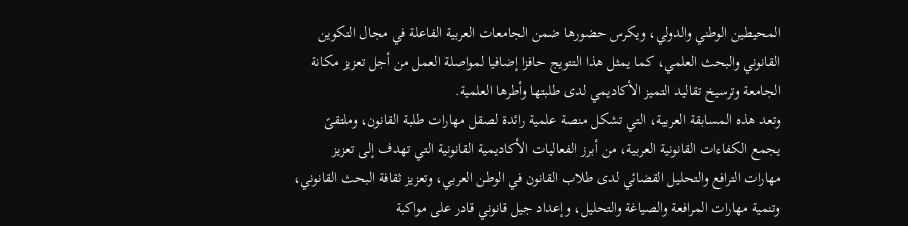المحيطين الوطني والدولي، ويكرس حضورها ضمن الجامعات العربية الفاعلة في مجال التكوين القانوني والبحث العلمي، كما يمثل هذا التتويج حافزا إضافيا لمواصلة العمل من أجل تعزيز مكانة الجامعة وترسيخ تقاليد التميز الأكاديمي لدى طلبتها وأطرها العلمية.
وتعد هذه المسابقة العربية، التي تشكل منصة علمية رائدة لصقل مهارات طلبة القانون، وملتقىً يجمع الكفاءات القانونية العربية، من أبرز الفعاليات الأكاديمية القانونية التي تهدف إلى تعزيز مهارات الترافع والتحليل القضائي لدى طلاب القانون في الوطن العربي، وتعزيز ثقافة البحث القانوني، وتنمية مهارات المرافعة والصياغة والتحليل، وإعداد جيل قانوني قادر على مواكبة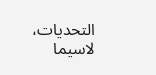التحديات، لاسيما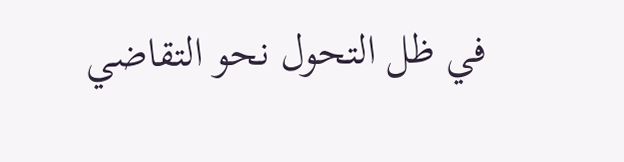في ظل التحول نحو التقاضي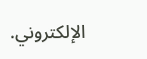الإلكتروني.